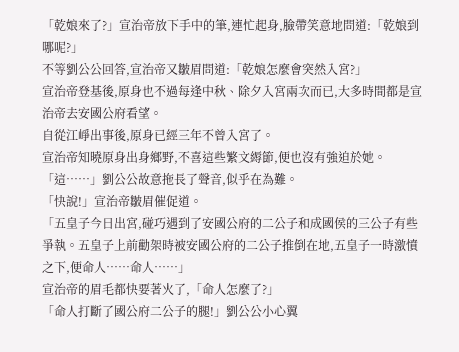「乾娘來了?」宣治帝放下手中的筆,連忙起身,臉帶笑意地問道:「乾娘到哪呢?」
不等劉公公回答,宣治帝又皺眉問道:「乾娘怎麼會突然入宮?」
宣治帝登基後,原身也不過每逢中秋、除夕入宮兩次而已,大多時間都是宣治帝去安國公府看望。
自從江崢出事後,原身已經三年不曾入宮了。
宣治帝知曉原身出身鄉野,不喜這些繁文縟節,便也沒有強迫於她。
「這……」劉公公故意拖長了聲音,似乎在為難。
「快說!」宣治帝皺眉催促道。
「五皇子今日出宮,碰巧遇到了安國公府的二公子和成國侯的三公子有些爭執。五皇子上前勸架時被安國公府的二公子推倒在地,五皇子一時激憤之下,便命人……命人……」
宣治帝的眉毛都快要著火了,「命人怎麼了?」
「命人打斷了國公府二公子的腿!」劉公公小心翼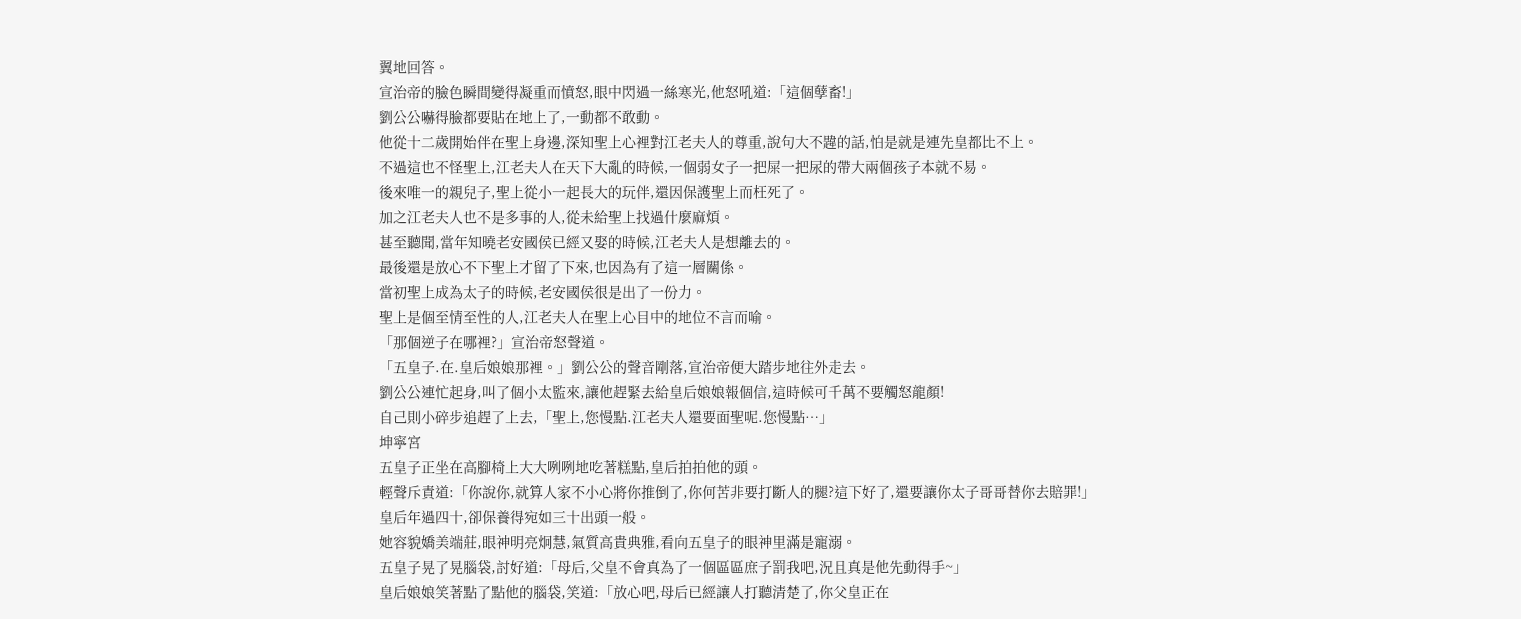翼地回答。
宣治帝的臉色瞬間變得凝重而憤怒,眼中閃過一絲寒光,他怒吼道:「這個孽畜!」
劉公公嚇得臉都要貼在地上了,一動都不敢動。
他從十二歲開始伴在聖上身邊,深知聖上心裡對江老夫人的尊重,說句大不韙的話,怕是就是連先皇都比不上。
不過這也不怪聖上,江老夫人在天下大亂的時候,一個弱女子一把屎一把尿的帶大兩個孩子本就不易。
後來唯一的親兒子,聖上從小一起長大的玩伴,還因保護聖上而枉死了。
加之江老夫人也不是多事的人,從未給聖上找過什麼麻煩。
甚至聽聞,當年知曉老安國侯已經又娶的時候,江老夫人是想離去的。
最後還是放心不下聖上才留了下來,也因為有了這一層關係。
當初聖上成為太子的時候,老安國侯很是出了一份力。
聖上是個至情至性的人,江老夫人在聖上心目中的地位不言而喻。
「那個逆子在哪裡?」宣治帝怒聲道。
「五皇子.在.皇后娘娘那裡。」劉公公的聲音剛落,宣治帝便大踏步地往外走去。
劉公公連忙起身,叫了個小太監來,讓他趕緊去給皇后娘娘報個信,這時候可千萬不要觸怒龍顏!
自己則小碎步追趕了上去,「聖上,您慢點.江老夫人還要面聖呢.您慢點…」
坤寧宮
五皇子正坐在高腳椅上大大咧咧地吃著糕點,皇后拍拍他的頭。
輕聲斥責道:「你說你,就算人家不小心將你推倒了,你何苦非要打斷人的腿?這下好了,還要讓你太子哥哥替你去賠罪!」
皇后年過四十,卻保養得宛如三十出頭一般。
她容貌嬌美端莊,眼神明亮炯慧,氣質高貴典雅,看向五皇子的眼神里滿是寵溺。
五皇子晃了晃腦袋,討好道:「母后,父皇不會真為了一個區區庶子罰我吧,況且真是他先動得手~」
皇后娘娘笑著點了點他的腦袋,笑道:「放心吧,母后已經讓人打聽清楚了,你父皇正在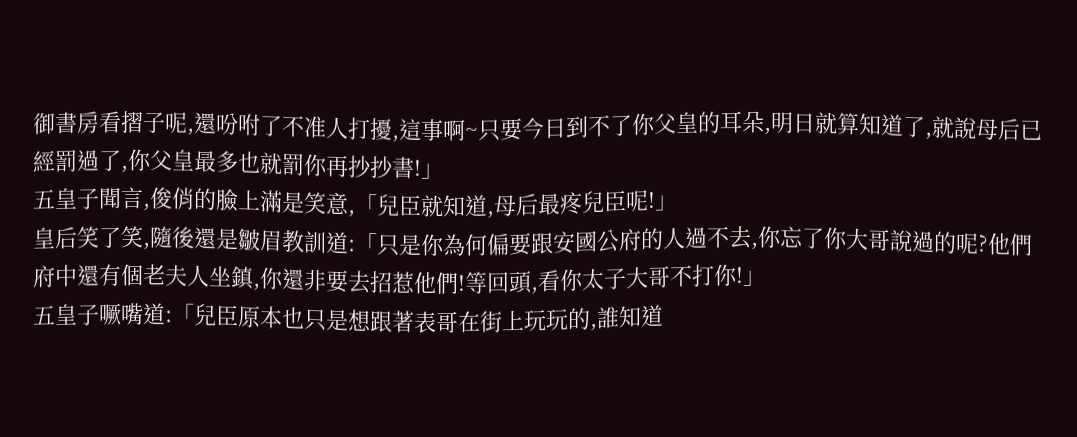御書房看摺子呢,還吩咐了不准人打擾,這事啊~只要今日到不了你父皇的耳朵,明日就算知道了,就說母后已經罰過了,你父皇最多也就罰你再抄抄書!」
五皇子聞言,俊俏的臉上滿是笑意,「兒臣就知道,母后最疼兒臣呢!」
皇后笑了笑,隨後還是皺眉教訓道:「只是你為何偏要跟安國公府的人過不去,你忘了你大哥說過的呢?他們府中還有個老夫人坐鎮,你還非要去招惹他們!等回頭,看你太子大哥不打你!」
五皇子噘嘴道:「兒臣原本也只是想跟著表哥在街上玩玩的,誰知道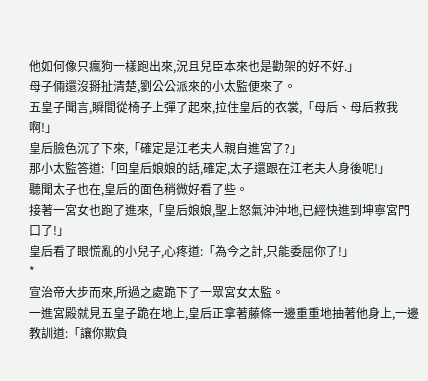他如何像只瘋狗一樣跑出來,況且兒臣本來也是勸架的好不好.」
母子倆還沒掰扯清楚,劉公公派來的小太監便來了。
五皇子聞言,瞬間從椅子上彈了起來,拉住皇后的衣裳,「母后、母后救我啊!」
皇后臉色沉了下來,「確定是江老夫人親自進宮了?」
那小太監答道:「回皇后娘娘的話,確定,太子還跟在江老夫人身後呢!」
聽聞太子也在,皇后的面色稍微好看了些。
接著一宮女也跑了進來,「皇后娘娘,聖上怒氣沖沖地,已經快進到坤寧宮門口了!」
皇后看了眼慌亂的小兒子,心疼道:「為今之計,只能委屈你了!」
*
宣治帝大步而來,所過之處跪下了一眾宮女太監。
一進宮殿就見五皇子跪在地上,皇后正拿著藤條一邊重重地抽著他身上,一邊教訓道:「讓你欺負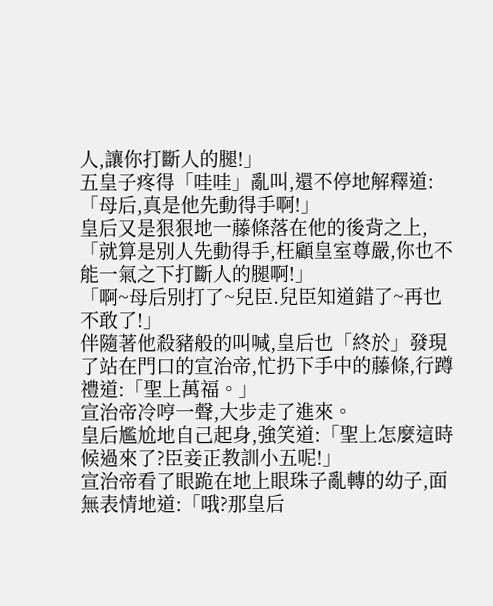人,讓你打斷人的腿!」
五皇子疼得「哇哇」亂叫,還不停地解釋道:「母后,真是他先動得手啊!」
皇后又是狠狠地一藤條落在他的後背之上,「就算是別人先動得手,枉顧皇室尊嚴,你也不能一氣之下打斷人的腿啊!」
「啊~母后別打了~兒臣.兒臣知道錯了~再也不敢了!」
伴隨著他殺豬般的叫喊,皇后也「終於」發現了站在門口的宣治帝,忙扔下手中的藤條,行蹲禮道:「聖上萬福。」
宣治帝冷哼一聲,大步走了進來。
皇后尷尬地自己起身,強笑道:「聖上怎麼這時候過來了?臣妾正教訓小五呢!」
宣治帝看了眼跪在地上眼珠子亂轉的幼子,面無表情地道:「哦?那皇后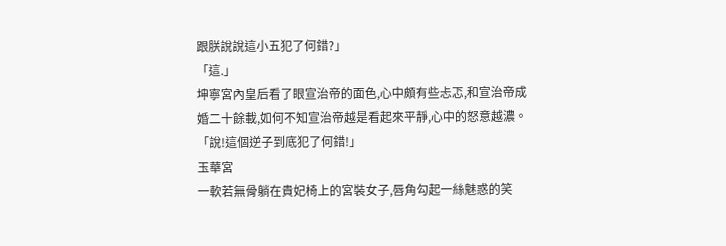跟朕說說這小五犯了何錯?」
「這.」
坤寧宮內皇后看了眼宣治帝的面色,心中頗有些忐忑,和宣治帝成婚二十餘載,如何不知宣治帝越是看起來平靜,心中的怒意越濃。
「說!這個逆子到底犯了何錯!」
玉華宮
一軟若無骨躺在貴妃椅上的宮裝女子,唇角勾起一絲魅惑的笑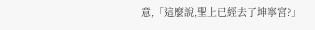意,「這麼說,聖上已經去了坤寧宮?」